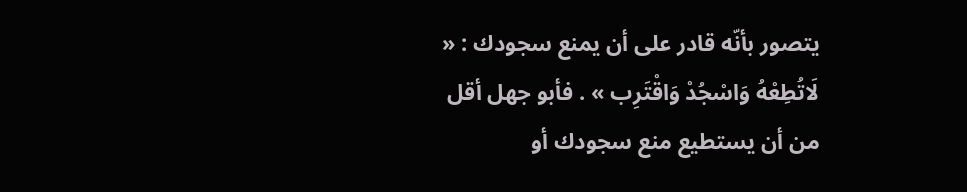يتصور بأنّه قادر على أن يمنع سجودك : « لَاتُطِعْهُ وَاسْجُدْ وَاقْتَرِب » . فأبو جهل أقل من أن يستطيع منع سجودك أو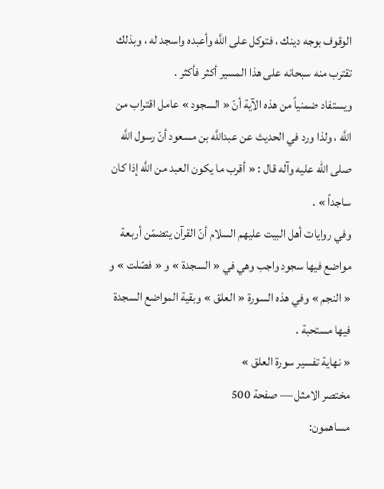الوقوف بوجه دينك ، فتوكل على اللَّه وأعبده واسجد له ، وبذلك تقترب منه سبحانه على هذا المسير أكثر فأكثر .
ويستفاد ضمنياً من هذه الآية أنّ « السجود » عامل اقتراب من اللَّه ، ولذا ورد في الحديث عن عبداللَّه بن مسعود أنّ رسول اللَّه صلى الله عليه وآله قال : « أقرب ما يكون العبد من اللَّه إذا كان ساجداً » .
وفي روايات أهل البيت عليهم السلام أنّ القرآن يتضمّن أربعة مواضع فيها سجود واجب وهي في « السجدة » و « فصّلت » و « النجم » وفي هذه السورة « العلق » وبقية المواضع السجدة فيها مستحبة .
« نهاية تفسير سورة العلق »
مختصر الامثل — صفحة 500
مساهمون: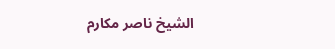الشيخ ناصر مكارم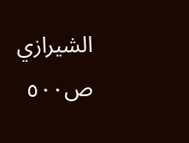الشيرازي
ص٥٠٠